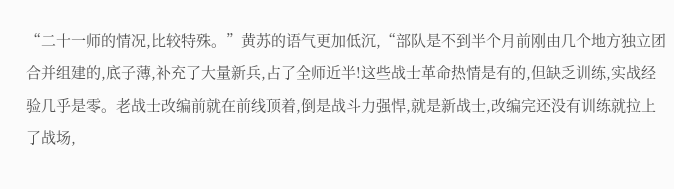“二十一师的情况,比较特殊。”黄苏的语气更加低沉,“部队是不到半个月前刚由几个地方独立团合并组建的,底子薄,补充了大量新兵,占了全师近半!这些战士革命热情是有的,但缺乏训练,实战经验几乎是零。老战士改编前就在前线顶着,倒是战斗力强悍,就是新战士,改编完还没有训练就拉上了战场,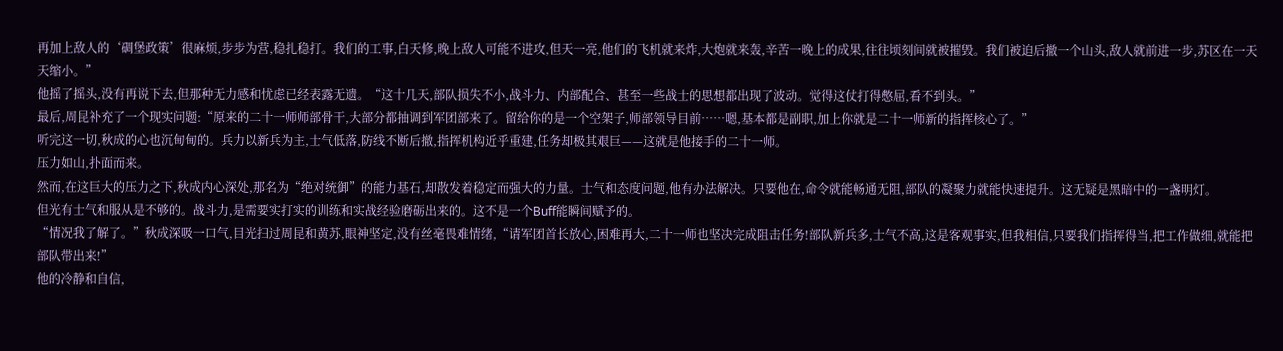再加上敌人的‘碉堡政策’很麻烦,步步为营,稳扎稳打。我们的工事,白天修,晚上敌人可能不进攻,但天一亮,他们的飞机就来炸,大炮就来轰,辛苦一晚上的成果,往往顷刻间就被摧毁。我们被迫后撤一个山头,敌人就前进一步,苏区在一天天缩小。”
他摇了摇头,没有再说下去,但那种无力感和忧虑已经表露无遗。“这十几天,部队损失不小,战斗力、内部配合、甚至一些战士的思想都出现了波动。觉得这仗打得憋屈,看不到头。”
最后,周昆补充了一个现实问题:“原来的二十一师师部骨干,大部分都抽调到军团部来了。留给你的是一个空架子,师部领导目前……嗯,基本都是副职,加上你就是二十一师新的指挥核心了。”
听完这一切,秋成的心也沉甸甸的。兵力以新兵为主,士气低落,防线不断后撤,指挥机构近乎重建,任务却极其艰巨——这就是他接手的二十一师。
压力如山,扑面而来。
然而,在这巨大的压力之下,秋成内心深处,那名为“绝对统御”的能力基石,却散发着稳定而强大的力量。士气和态度问题,他有办法解决。只要他在,命令就能畅通无阻,部队的凝聚力就能快速提升。这无疑是黑暗中的一盏明灯。
但光有士气和服从是不够的。战斗力,是需要实打实的训练和实战经验磨砺出来的。这不是一个Buff能瞬间赋予的。
“情况我了解了。”秋成深吸一口气,目光扫过周昆和黄苏,眼神坚定,没有丝毫畏难情绪,“请军团首长放心,困难再大,二十一师也坚决完成阻击任务!部队新兵多,士气不高,这是客观事实,但我相信,只要我们指挥得当,把工作做细,就能把部队带出来!”
他的冷静和自信,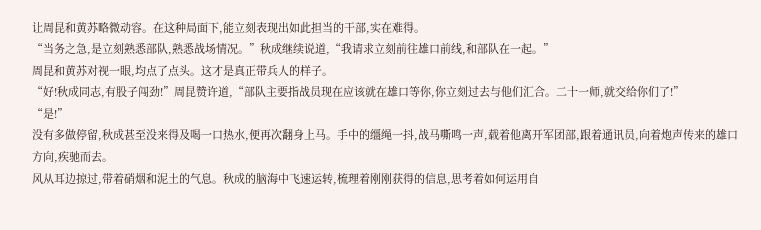让周昆和黄苏略微动容。在这种局面下,能立刻表现出如此担当的干部,实在难得。
“当务之急,是立刻熟悉部队,熟悉战场情况。”秋成继续说道,“我请求立刻前往雄口前线,和部队在一起。”
周昆和黄苏对视一眼,均点了点头。这才是真正带兵人的样子。
“好!秋成同志,有股子闯劲!”周昆赞许道,“部队主要指战员现在应该就在雄口等你,你立刻过去与他们汇合。二十一师,就交给你们了!”
“是!”
没有多做停留,秋成甚至没来得及喝一口热水,便再次翻身上马。手中的缰绳一抖,战马嘶鸣一声,载着他离开军团部,跟着通讯员,向着炮声传来的雄口方向,疾驰而去。
风从耳边掠过,带着硝烟和泥土的气息。秋成的脑海中飞速运转,梳理着刚刚获得的信息,思考着如何运用自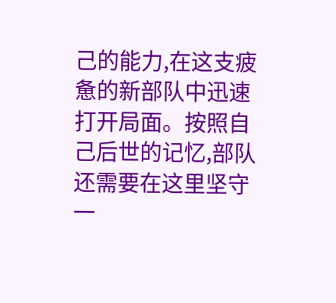己的能力,在这支疲惫的新部队中迅速打开局面。按照自己后世的记忆,部队还需要在这里坚守一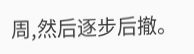周,然后逐步后撤。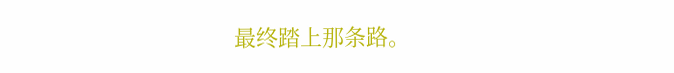最终踏上那条路。